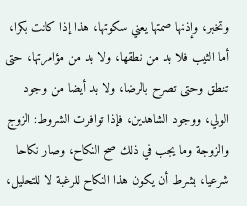وتخبر، وإذنها صمتها يعني سكوتها، هذا إذا كانت بكرا، أما الثيب فلا بد من نطقها، ولا بد من مؤامرتها، حتى تنطق وحتى تصرح بالرضا، ولا بد أيضا من وجود الولي، ووجود الشاهدين، فإذا توافرت الشروط: الزوج والزوجة وما يجب في ذلك صح النكاح، وصار نكاحا شرعيا، بشرط أن يكون هذا النكاح للرغبة لا للتحليل،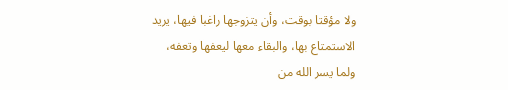ولا مؤقتا بوقت، وأن يتزوجها راغبا فيها، يريد الاستمتاع بها، والبقاء معها ليعفها وتعفه، ولما يسر الله من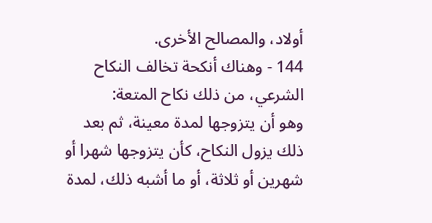أولاد، والمصالح الأخرى.
144 - وهناك أنكحة تخالف النكاح الشرعي، من ذلك نكاح المتعة:
وهو أن يتزوجها لمدة معينة، ثم بعد ذلك يزول النكاح، كأن يتزوجها شهرا أو شهرين أو ثلاثة، أو ما أشبه ذلك، لمدة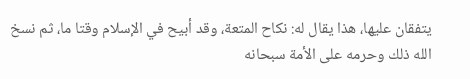يتفقان عليها، هذا يقال له: نكاح المتعة، وقد أبيح في الإسلام وقتا ما، ثم نسخ الله ذلك وحرمه على الأمة سبحانه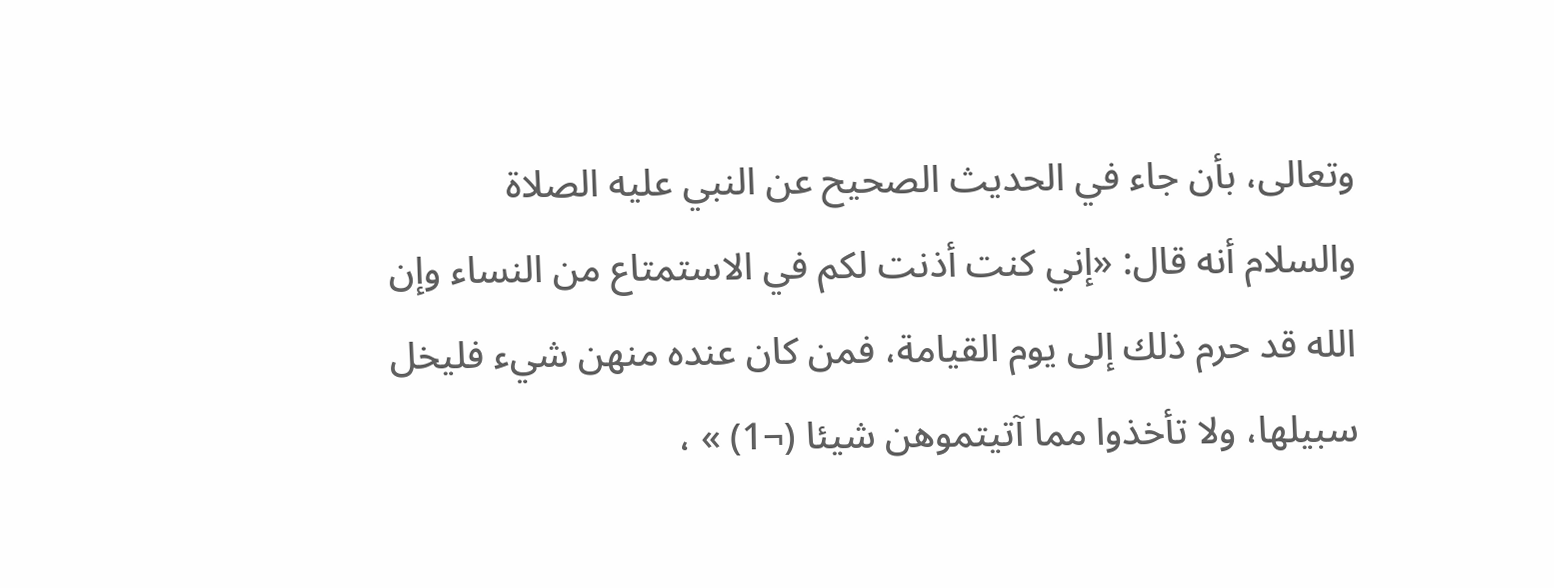وتعالى، بأن جاء في الحديث الصحيح عن النبي عليه الصلاة والسلام أنه قال: «إني كنت أذنت لكم في الاستمتاع من النساء وإن الله قد حرم ذلك إلى يوم القيامة، فمن كان عنده منهن شيء فليخل سبيلها، ولا تأخذوا مما آتيتموهن شيئا (¬1) » ،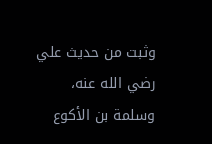وثبت من حديث علي رضي الله عنه، وسلمة بن الأكوع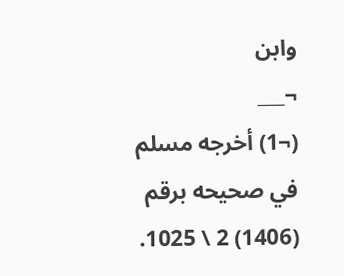وابن
¬___
(¬1) أخرجه مسلم في صحيحه برقم (1406) 2 \ 1025.